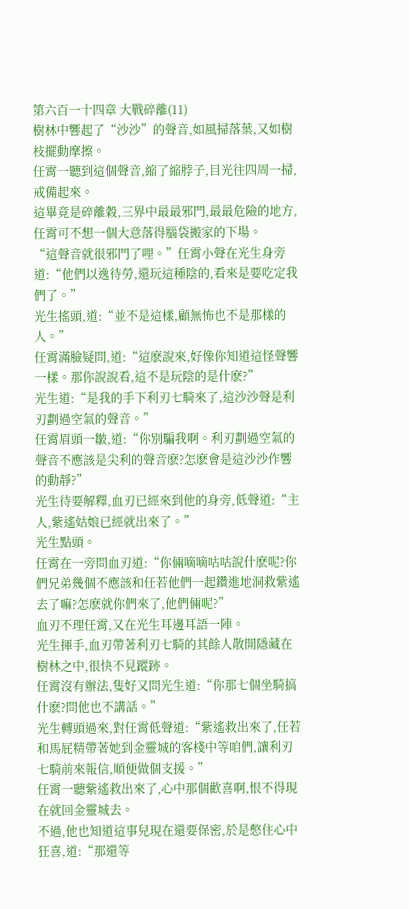第六百一十四章 大戰碎離(11)
樹林中響起了“沙沙”的聲音,如風掃落葉,又如樹枝擺動摩擦。
任霄一聽到這個聲音,縮了縮脖子,目光往四周一掃,戒備起來。
這畢竟是碎離穀,三界中最最邪門,最最危險的地方,任霄可不想一個大意落得腦袋搬家的下場。
“這聲音就很邪門了哩。”任霄小聲在光生身旁道:“他們以逸待勞,還玩這種陰的,看來是要吃定我們了。”
光生搖頭,道:“並不是這樣,顧無怖也不是那樣的人。”
任霄滿臉疑問,道:“這麽說來,好像你知道這怪聲響一樣。那你說說看,這不是玩陰的是什麽?”
光生道:“是我的手下利刃七騎來了,這沙沙聲是利刃劃過空氣的聲音。”
任霄眉頭一皺,道:“你別騙我啊。利刃劃過空氣的聲音不應該是尖利的聲音麽?怎麽會是這沙沙作響的動靜?”
光生待要解釋,血刃已經來到他的身旁,低聲道:“主人,紫遙姑娘已經就出來了。”
光生點頭。
任霄在一旁問血刃道:“你倆嘀嘀咕咕說什麽呢?你們兄弟幾個不應該和任若他們一起鑽進地洞救紫遙去了嘛?怎麽就你們來了,他們倆呢?”
血刃不理任霄,又在光生耳邊耳語一陣。
光生揮手,血刃帶著利刃七騎的其餘人散開隱藏在樹林之中,很快不見蹤跡。
任霄沒有辦法,隻好又問光生道:“你那七個坐騎搞什麽?問他也不講話。”
光生轉頭過來,對任霄低聲道:“紫遙救出來了,任若和馬屁精帶著她到金靈城的客棧中等咱們,讓利刃七騎前來報信,順便做個支援。”
任霄一聽紫遙救出來了,心中那個歡喜啊,恨不得現在就回金靈城去。
不過,他也知道這事兒現在還要保密,於是憋住心中狂喜,道:“那還等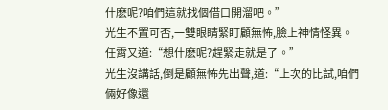什麽呢?咱們這就找個借口開溜吧。”
光生不置可否,一雙眼睛緊盯顧無怖,臉上神情怪異。
任霄又道:“想什麽呢?趕緊走就是了。”
光生沒講話,倒是顧無怖先出聲,道:“上次的比試,咱們倆好像還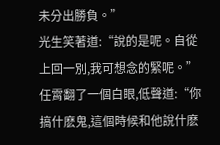未分出勝負。”
光生笑著道:“說的是呢。自從上回一別,我可想念的緊呢。”
任霄翻了一個白眼,低聲道:“你搞什麽鬼,這個時候和他說什麽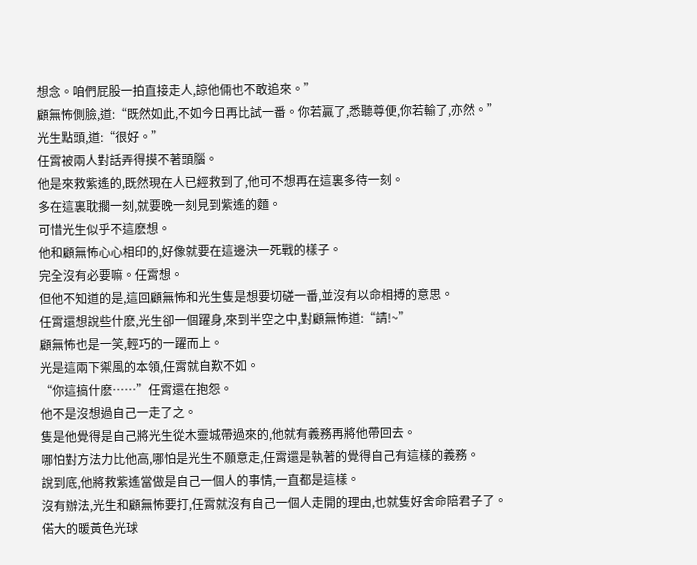想念。咱們屁股一拍直接走人,諒他倆也不敢追來。”
顧無怖側臉,道:“既然如此,不如今日再比試一番。你若贏了,悉聽尊便,你若輸了,亦然。”
光生點頭,道:“很好。”
任霄被兩人對話弄得摸不著頭腦。
他是來救紫遙的,既然現在人已經救到了,他可不想再在這裏多待一刻。
多在這裏耽擱一刻,就要晚一刻見到紫遙的麵。
可惜光生似乎不這麽想。
他和顧無怖心心相印的,好像就要在這邊決一死戰的樣子。
完全沒有必要嘛。任霄想。
但他不知道的是,這回顧無怖和光生隻是想要切磋一番,並沒有以命相搏的意思。
任霄還想說些什麽,光生卻一個躍身,來到半空之中,對顧無怖道:“請!~”
顧無怖也是一笑,輕巧的一躍而上。
光是這兩下禦風的本領,任霄就自歎不如。
“你這搞什麽……”任霄還在抱怨。
他不是沒想過自己一走了之。
隻是他覺得是自己將光生從木靈城帶過來的,他就有義務再將他帶回去。
哪怕對方法力比他高,哪怕是光生不願意走,任霄還是執著的覺得自己有這樣的義務。
說到底,他將救紫遙當做是自己一個人的事情,一直都是這樣。
沒有辦法,光生和顧無怖要打,任霄就沒有自己一個人走開的理由,也就隻好舍命陪君子了。
偌大的暖黃色光球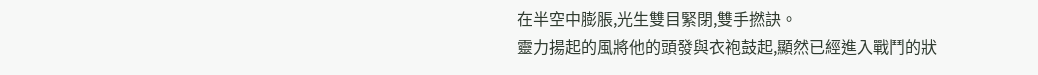在半空中膨脹,光生雙目緊閉,雙手撚訣。
靈力揚起的風將他的頭發與衣袍鼓起,顯然已經進入戰鬥的狀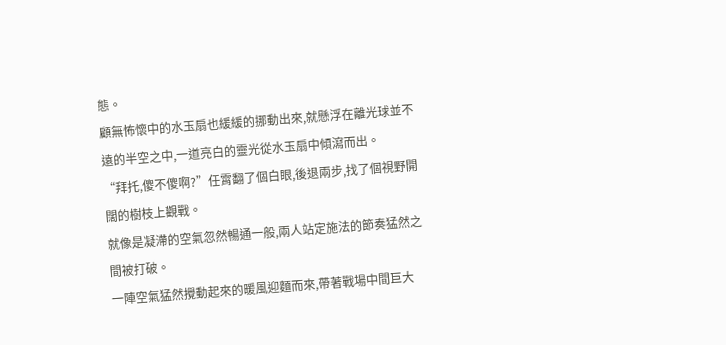態。
顧無怖懷中的水玉扇也緩緩的挪動出來,就懸浮在離光球並不遠的半空之中,一道亮白的靈光從水玉扇中傾瀉而出。
“拜托,傻不傻啊?”任霄翻了個白眼,後退兩步,找了個視野開闊的樹枝上觀戰。
就像是凝滯的空氣忽然暢通一般,兩人站定施法的節奏猛然之間被打破。
一陣空氣猛然攪動起來的暖風迎麵而來,帶著戰場中間巨大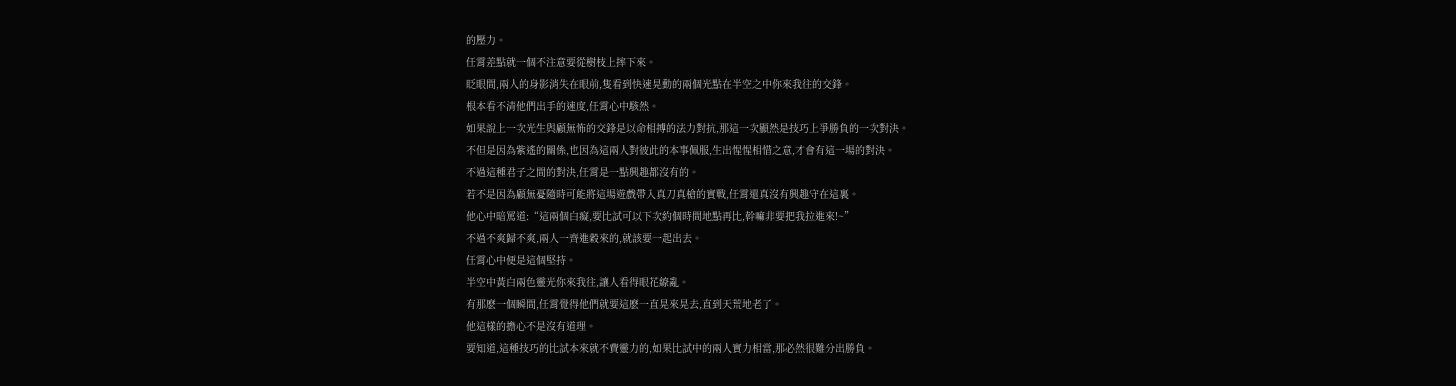的壓力。
任霄差點就一個不注意要從樹枝上摔下來。
眨眼間,兩人的身影消失在眼前,隻看到快速晃動的兩個光點在半空之中你來我往的交鋒。
根本看不清他們出手的速度,任霄心中駭然。
如果說上一次光生與顧無怖的交鋒是以命相搏的法力對抗,那這一次顯然是技巧上爭勝負的一次對決。
不但是因為紫遙的關係,也因為這兩人對彼此的本事佩服,生出惺惺相惜之意,才會有這一場的對決。
不過這種君子之間的對決,任霄是一點興趣都沒有的。
若不是因為顧無憂隨時可能將這場遊戲帶入真刀真槍的實戰,任霄還真沒有興趣守在這裏。
他心中暗罵道:“這兩個白癡,要比試可以下次約個時間地點再比,幹嘛非要把我拉進來!~”
不過不爽歸不爽,兩人一齊進穀來的,就該要一起出去。
任霄心中便是這個堅持。
半空中黃白兩色靈光你來我往,讓人看得眼花繚亂。
有那麽一個瞬間,任霄覺得他們就要這麽一直晃來晃去,直到天荒地老了。
他這樣的擔心不是沒有道理。
要知道,這種技巧的比試本來就不費靈力的,如果比試中的兩人實力相當,那必然很難分出勝負。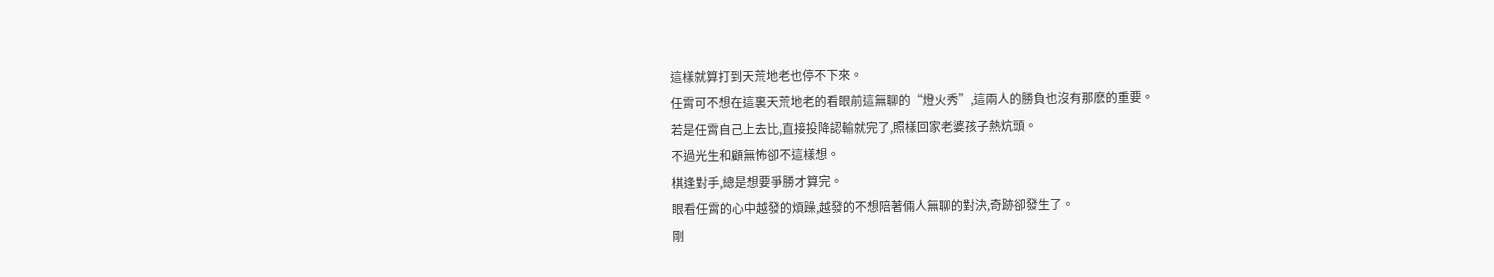這樣就算打到天荒地老也停不下來。
任霄可不想在這裏天荒地老的看眼前這無聊的“燈火秀”,這兩人的勝負也沒有那麽的重要。
若是任霄自己上去比,直接投降認輸就完了,照樣回家老婆孩子熱炕頭。
不過光生和顧無怖卻不這樣想。
棋逢對手,總是想要爭勝才算完。
眼看任霄的心中越發的煩躁,越發的不想陪著倆人無聊的對決,奇跡卻發生了。
剛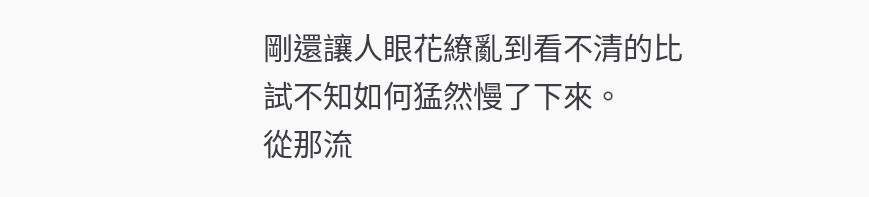剛還讓人眼花繚亂到看不清的比試不知如何猛然慢了下來。
從那流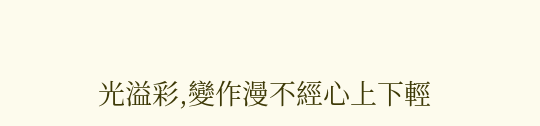光溢彩,變作漫不經心上下輕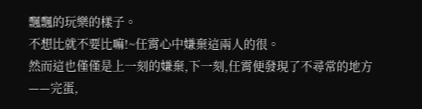飄飄的玩樂的樣子。
不想比就不要比嘛!~任霄心中嫌棄這兩人的很。
然而這也僅僅是上一刻的嫌棄,下一刻,任霄便發現了不尋常的地方
——完蛋,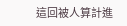這回被人算計進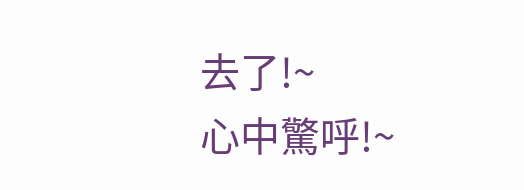去了!~
心中驚呼!~